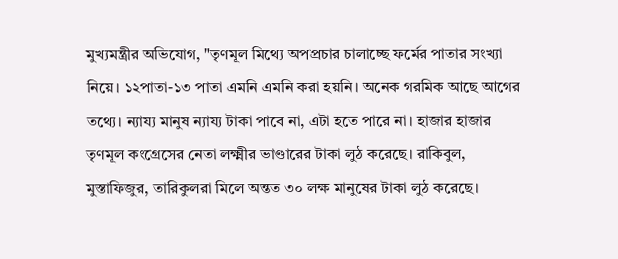মুখ্যমন্ত্রীর অভিযোগ, "তৃণমূল মিথ্যে অপপ্রচার চালাচ্ছে ফর্মের পাতার সংখ্যা নিয়ে। ১২পাতা-১৩ পাতা এমনি এমনি করা হয়নি। অনেক গরমিক আছে আগের তথ্যে। ন্যায্য মানুষ ন্যায্য টাকা পাবে না, এটা হতে পারে না। হাজার হাজার তৃণমূল কংগ্রেসের নেতা লক্ষ্মীর ভাণ্ডারের টাকা লুঠ করেছে। রাকিবুল, মুস্তাফিজুর, তারিকুলরা মিলে অন্তত ৩০ লক্ষ মানুষের টাকা লুঠ করেছে।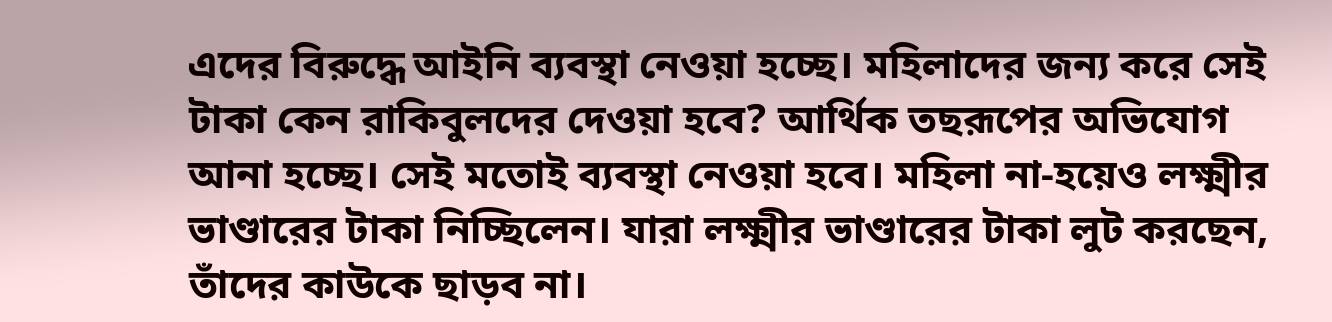এদের বিরুদ্ধে আইনি ব্যবস্থা নেওয়া হচ্ছে। মহিলাদের জন্য করে সেই টাকা কেন রাকিবুলদের দেওয়া হবে? আর্থিক তছরূপের অভিযোগ আনা হচ্ছে। সেই মতোই ব্যবস্থা নেওয়া হবে। মহিলা না-হয়েও লক্ষ্মীর ভাণ্ডারের টাকা নিচ্ছিলেন। যারা লক্ষ্মীর ভাণ্ডারের টাকা লুট করছেন, তাঁদের কাউকে ছাড়ব না।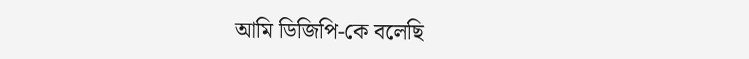আমি ডিজিপি-কে বলেছি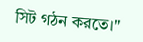সিট গঠন করতে।"